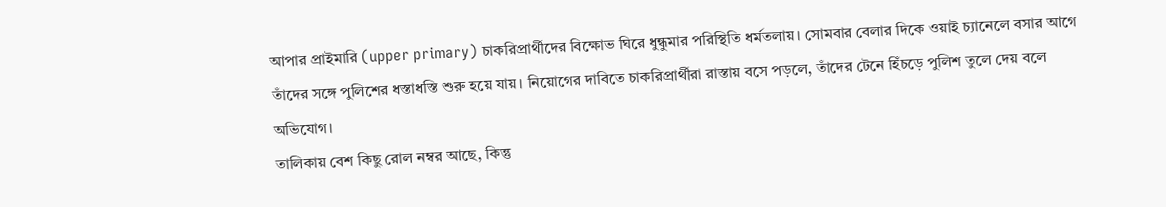আপার প্রাইমারি (upper primary) চাকরিপ্রার্থীদের বিক্ষোভ ঘিরে ধুন্ধুমার পরিস্থিতি ধর্মতলায়। সোমবার বেলার দিকে ওয়াই চ্যানেলে বসার আগে তাঁদের সঙ্গে পুলিশের ধস্তাধস্তি শুরু হয়ে যায়। নিয়োগের দাবিতে চাকরিপ্রার্থীরা রাস্তায় বসে পড়লে, তাঁদের টেনে হিঁচড়ে পুলিশ তুলে দেয় বলে অভিযোগ।
তালিকায় বেশ কিছু রোল নম্বর আছে, কিন্তু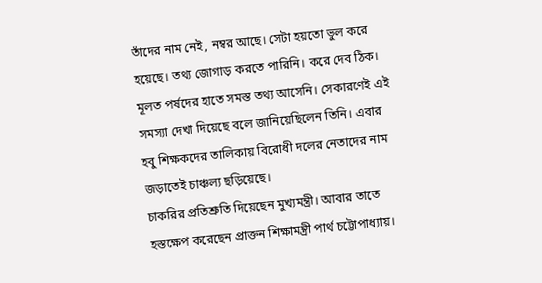তাঁদের নাম নেই, নম্বর আছে। সেটা হয়তো ভুল করে হয়েছে। তথ্য জোগাড় করতে পারিনি। করে দেব ঠিক। মূলত পর্ষদের হাতে সমস্ত তথ্য আসেনি। সেকারণেই এই সমস্যা দেখা দিয়েছে বলে জানিয়েছিলেন তিনি। এবার হবু শিক্ষকদের তালিকায় বিরোধী দলের নেতাদের নাম জড়াতেই চাঞ্চল্য ছড়িয়েছে।
চাকরির প্রতিশ্রুতি দিয়েছেন মুখ্যমন্ত্রী। আবার তাতে হস্তক্ষেপ করেছেন প্রাক্তন শিক্ষামন্ত্রী পার্থ চট্টোপাধ্যায়।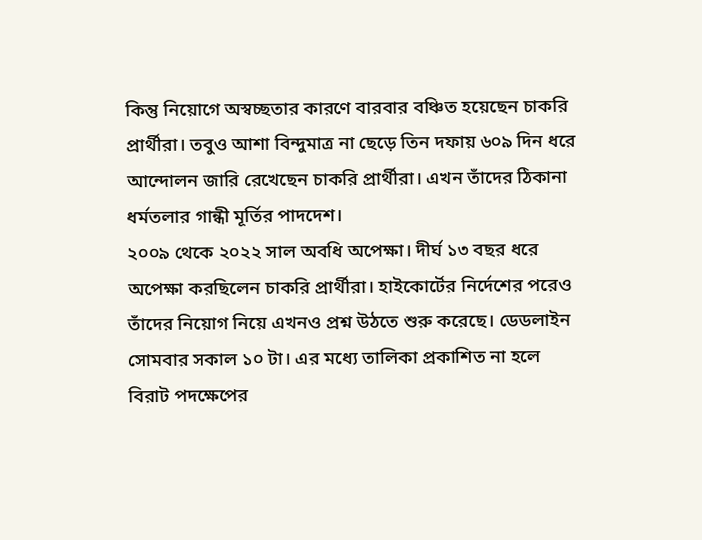কিন্তু নিয়োগে অস্বচ্ছতার কারণে বারবার বঞ্চিত হয়েছেন চাকরি প্রার্থীরা। তবুও আশা বিন্দুমাত্র না ছেড়ে তিন দফায় ৬০৯ দিন ধরে আন্দোলন জারি রেখেছেন চাকরি প্রার্থীরা। এখন তাঁদের ঠিকানা ধর্মতলার গান্ধী মূর্তির পাদদেশ।
২০০৯ থেকে ২০২২ সাল অবধি অপেক্ষা। দীর্ঘ ১৩ বছর ধরে অপেক্ষা করছিলেন চাকরি প্রার্থীরা। হাইকোর্টের নির্দেশের পরেও তাঁদের নিয়োগ নিয়ে এখনও প্রশ্ন উঠতে শুরু করেছে। ডেডলাইন সোমবার সকাল ১০ টা। এর মধ্যে তালিকা প্রকাশিত না হলে বিরাট পদক্ষেপের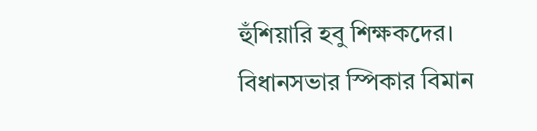হুঁশিয়ারি হবু শিক্ষকদের।
বিধানসভার স্পিকার বিমান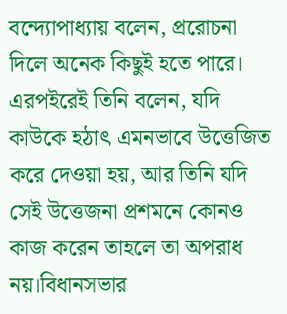বন্দ্যোপাধ্যায় বলেন, প্ররোচনা দিলে অনেক কিছুই হতে পারে। এরপইরেই তিনি বলেন, যদি কাউকে হঠাৎ এমনভাবে উত্তেজিত করে দেওয়া হয়, আর তিনি যদি সেই উত্তেজনা প্রশমনে কোনও কাজ করেন তাহলে তা অপরাধ নয়।বিধানসভার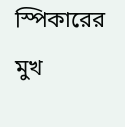স্পিকারের মুখ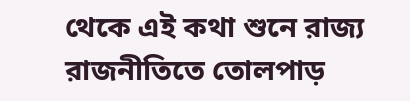থেকে এই কথা শুনে রাজ্য রাজনীতিতে তোলপাড়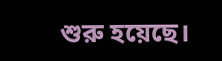শুরু হয়েছে।